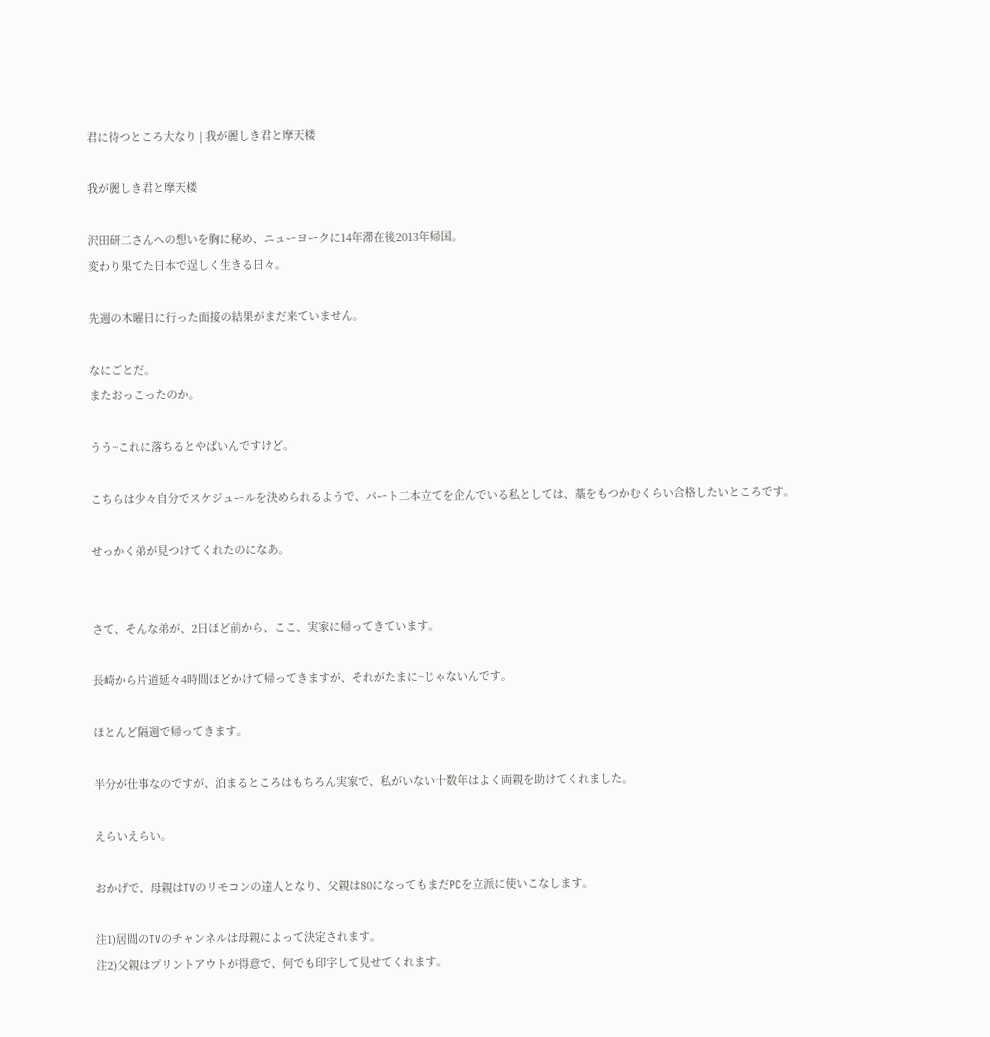君に待つところ大なり | 我が麗しき君と摩天楼

我が麗しき君と摩天楼

沢田研二さんへの想いを胸に秘め、ニューヨークに14年滞在後2013年帰国。
変わり果てた日本で逞しく生きる日々。

先週の木曜日に行った面接の結果がまだ来ていません。

なにごとだ。
またおっこったのか。

うう~これに落ちるとやばいんですけど。

こちらは少々自分でスケジュールを決められるようで、パート二本立てを企んでいる私としては、藁をもつかむくらい合格したいところです。

せっかく弟が見つけてくれたのになあ。


さて、そんな弟が、2日ほど前から、ここ、実家に帰ってきています。

長崎から片道延々4時間ほどかけて帰ってきますが、それがたまに~じゃないんです。

ほとんど隔週で帰ってきます。

半分が仕事なのですが、泊まるところはもちろん実家で、私がいない十数年はよく両親を助けてくれました。

えらいえらい。

おかげで、母親はTVのリモコンの達人となり、父親は80になってもまだPCを立派に使いこなします。

注1)居間のTVのチャンネルは母親によって決定されます。
注2)父親はプリントアウトが得意で、何でも印字して見せてくれます。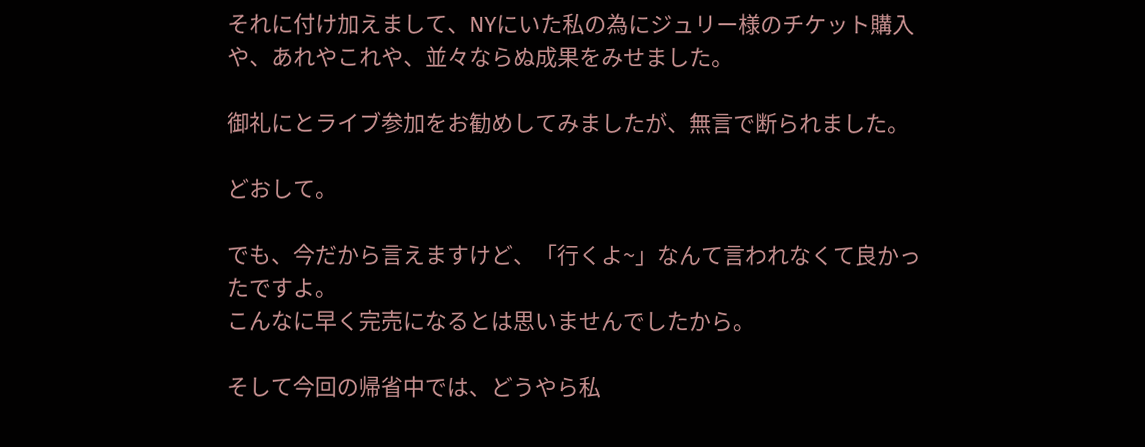それに付け加えまして、NYにいた私の為にジュリー様のチケット購入や、あれやこれや、並々ならぬ成果をみせました。

御礼にとライブ参加をお勧めしてみましたが、無言で断られました。

どおして。

でも、今だから言えますけど、「行くよ~」なんて言われなくて良かったですよ。
こんなに早く完売になるとは思いませんでしたから。

そして今回の帰省中では、どうやら私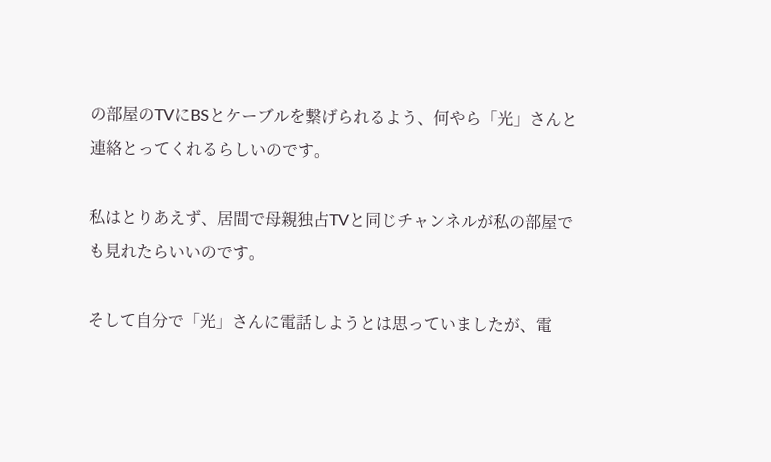の部屋のTVにBSとケーブルを繋げられるよう、何やら「光」さんと連絡とってくれるらしいのです。

私はとりあえず、居間で母親独占TVと同じチャンネルが私の部屋でも見れたらいいのです。

そして自分で「光」さんに電話しようとは思っていましたが、電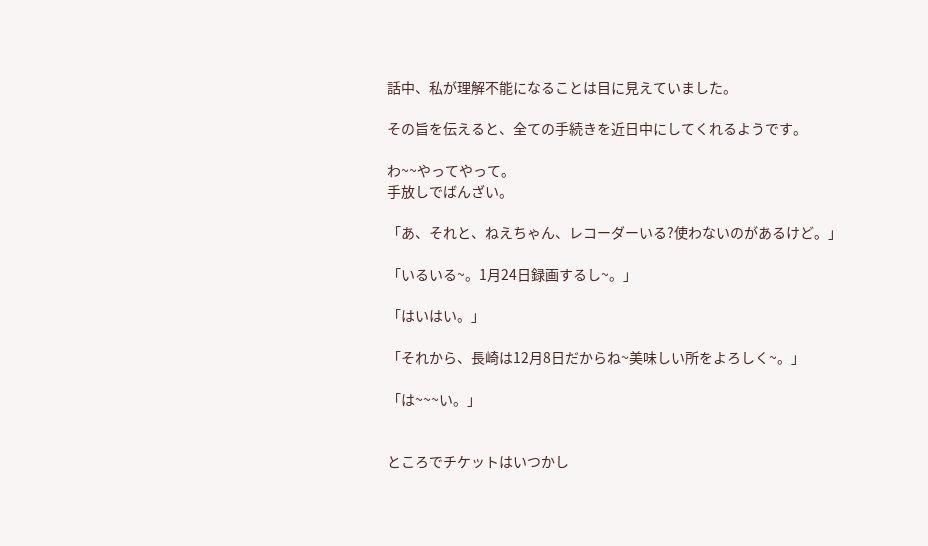話中、私が理解不能になることは目に見えていました。

その旨を伝えると、全ての手続きを近日中にしてくれるようです。

わ~~やってやって。
手放しでばんざい。

「あ、それと、ねえちゃん、レコーダーいる?使わないのがあるけど。」

「いるいる~。1月24日録画するし~。」

「はいはい。」

「それから、長崎は12月8日だからね~美味しい所をよろしく~。」

「は~~~い。」


ところでチケットはいつかし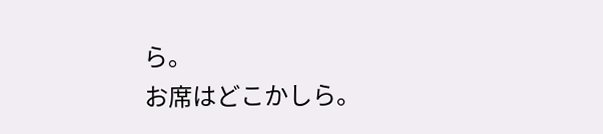ら。
お席はどこかしら。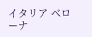イタリア ベローナ